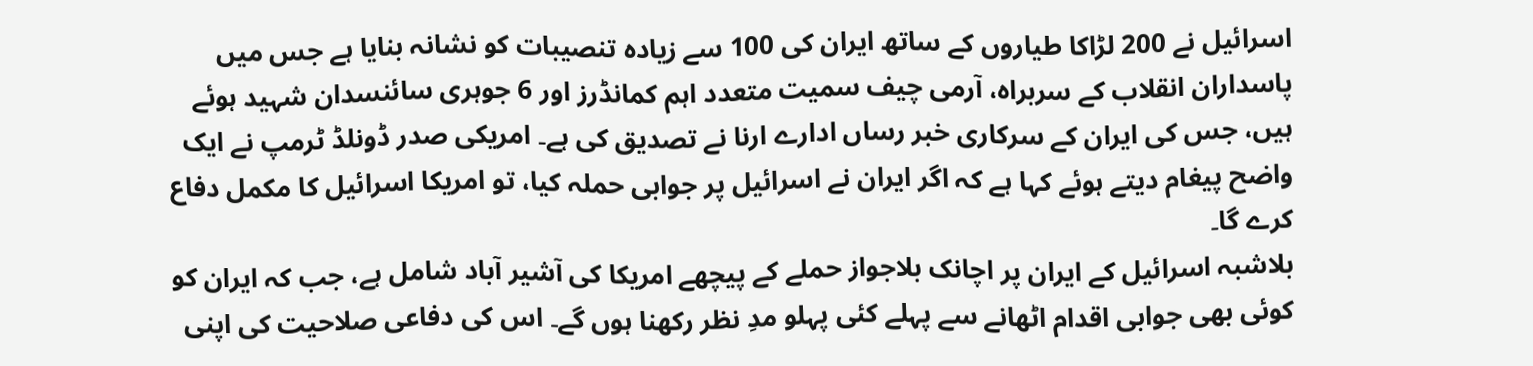اسرائیل نے 200 لڑاکا طیاروں کے ساتھ ایران کی 100 سے زیادہ تنصیبات کو نشانہ بنایا ہے جس میں پاسداران انقلاب کے سربراہ، آرمی چیف سمیت متعدد اہم کمانڈرز اور 6 جوہری سائنسدان شہید ہوئے ہیں، جس کی ایران کے سرکاری خبر رساں ادارے ارنا نے تصدیق کی ہے۔ امریکی صدر ڈونلڈ ٹرمپ نے ایک واضح پیغام دیتے ہوئے کہا ہے کہ اگر ایران نے اسرائیل پر جوابی حملہ کیا، تو امریکا اسرائیل کا مکمل دفاع کرے گا۔
بلاشبہ اسرائیل کے ایران پر اچانک بلاجواز حملے کے پیچھے امریکا کی آشیر آباد شامل ہے، جب کہ ایران کو کوئی بھی جوابی اقدام اٹھانے سے پہلے کئی پہلو مدِ نظر رکھنا ہوں گے۔ اس کی دفاعی صلاحیت کی اپنی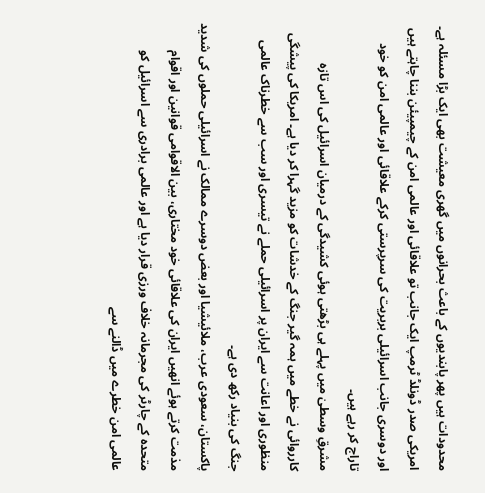محدودات ہیں پھر پابندیوں کے باعث بحرانوں میں گھری معیشت بھی ایک بڑا مسئلہ ہے۔ امریکی صدر ڈونلڈ ٹرمپ ایک جانب تو علاقائی اور عالمی امن کے چیمپیئن بننا چاہتے ہیں اور دوسری جانب اسرائیلی بربریت کی سرپرستی کرکے علاقائی اور عالمی امن کو خود تاراج کر رہے ہیں۔
مشرقِ وسطیٰ میں پہلے ہی بڑھتی ہوئی کشیدگی کے درمیان اسرائیل کی اس تازہ کارروائی نے خطے میں ہمہ گیر جنگ کے خدشات کو مزید گہرا کر دیا ہے۔ امریکا کی پیشگی منظوری اور اعانت سے ایران پر اسرائیلی حملے نے تیسری اور سب سے خطرناک عالمی جنگ کی بنیاد رکھ دی ہے۔
پاکستان، سعودی عرب، ملائیشیا اور بعض دوسرے ممالک نے اسرائیلی حملوں کی شدید مذمت کرتے ہوئے انھیں ایران کی علاقائی خود مختاری، بین الاقوامی قوانین اور اقوام متحدہ کے چارٹر کی مجرمانہ خلاف ورزی قرار دیا ہے اور عالمی برادری سے اسرائیل کو عالمی امن خطرے میں ڈالنے سے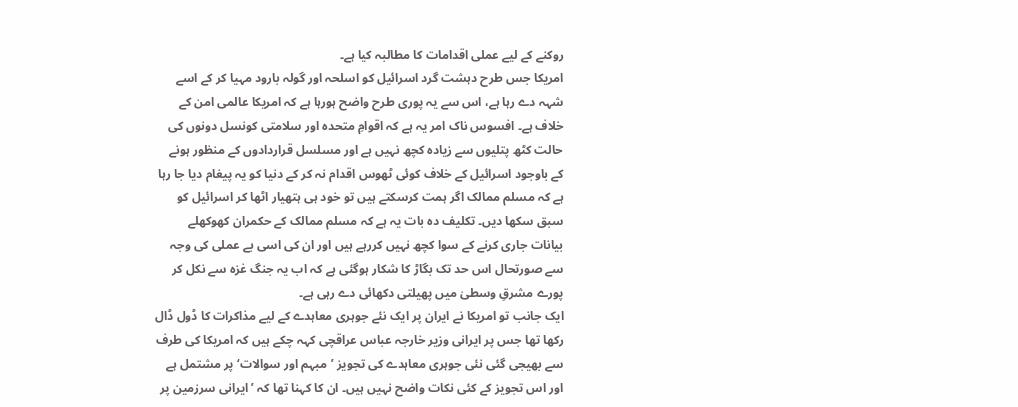روکنے کے لیے عملی اقدامات کا مطالبہ کیا ہے۔
امریکا جس طرح دہشت گرد اسرائیل کو اسلحہ اور گولہ بارود مہیا کر کے اسے شہہ دے رہا ہے، اس سے یہ پوری طرح واضح ہورہا ہے کہ امریکا عالمی امن کے خلاف ہے۔ افسوس ناک امر یہ ہے کہ اقوامِ متحدہ اور سلامتی کونسل دونوں کی حالت کٹھ پتلیوں سے زیادہ کچھ نہیں ہے اور مسلسل قراردادوں کے منظور ہونے کے باوجود اسرائیل کے خلاف کوئی ٹھوس اقدام نہ کر کے دنیا کو یہ پیغام دیا جا رہا ہے کہ مسلم ممالک اگر ہمت کرسکتے ہیں تو خود ہی ہتھیار اٹھا کر اسرائیل کو سبق سکھا دیں۔ تکلیف دہ بات یہ ہے کہ مسلم ممالک کے حکمران کھوکھلے بیانات جاری کرنے کے سوا کچھ نہیں کررہے ہیں اور ان کی اسی بے عملی کی وجہ سے صورتحال اس حد تک بگاڑ کا شکار ہوگئی ہے کہ اب یہ جنگ غزہ سے نکل کر پورے مشرقِ وسطیٰ میں پھیلتی دکھائی دے رہی ہے۔
ایک جانب تو امریکا نے ایران پر ایک نئے جوہری معاہدے کے لیے مذاکرات کا ڈول ڈال رکھا تھا جس پر ایرانی وزیر خارجہ عباس عراقچی کہہ چکے ہیں کہ امریکا کی طرف سے بھیجی گئی نئی جوہری معاہدے کی تجویز ’مبہم اور سوالات‘ پر مشتمل ہے اور اس تجویز کے کئی نکات واضح نہیں ہیں۔ ان کا کہنا تھا کہ ’ایرانی سرزمین پر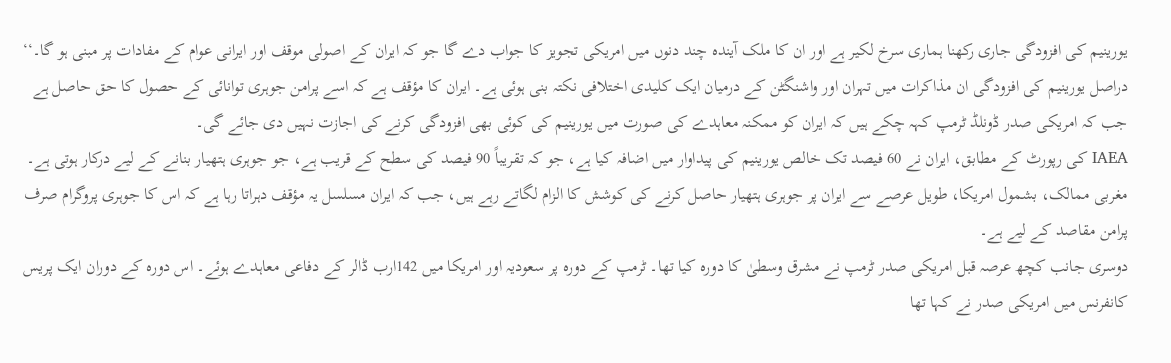یورینیم کی افزودگی جاری رکھنا ہماری سرخ لکیر ہے اور ان کا ملک آیندہ چند دنوں میں امریکی تجویز کا جواب دے گا جو کہ ایران کے اصولی موقف اور ایرانی عوام کے مفادات پر مبنی ہو گا۔‘‘
دراصل یورینیم کی افزودگی ان مذاکرات میں تہران اور واشنگٹن کے درمیان ایک کلیدی اختلافی نکتہ بنی ہوئی ہے۔ ایران کا مؤقف ہے کہ اسے پرامن جوہری توانائی کے حصول کا حق حاصل ہے جب کہ امریکی صدر ڈونلڈ ٹرمپ کہہ چکے ہیں کہ ایران کو ممکنہ معاہدے کی صورت میں یورینیم کی کوئی بھی افزودگی کرنے کی اجازت نہیں دی جائے گی۔
IAEA کی رپورٹ کے مطابق، ایران نے 60 فیصد تک خالص یورینیم کی پیداوار میں اضافہ کیا ہے، جو کہ تقریباً 90 فیصد کی سطح کے قریب ہے، جو جوہری ہتھیار بنانے کے لیے درکار ہوتی ہے۔ مغربی ممالک، بشمول امریکا، طویل عرصے سے ایران پر جوہری ہتھیار حاصل کرنے کی کوشش کا الزام لگاتے رہے ہیں، جب کہ ایران مسلسل یہ مؤقف دہراتا رہا ہے کہ اس کا جوہری پروگرام صرف پرامن مقاصد کے لیے ہے۔
دوسری جانب کچھ عرصہ قبل امریکی صدر ٹرمپ نے مشرق وسطیٰ کا دورہ کیا تھا۔ ٹرمپ کے دورہ پر سعودیہ اور امریکا میں 142ارب ڈالر کے دفاعی معاہدے ہوئے۔ اس دورہ کے دوران ایک پریس کانفرنس میں امریکی صدر نے کہا تھا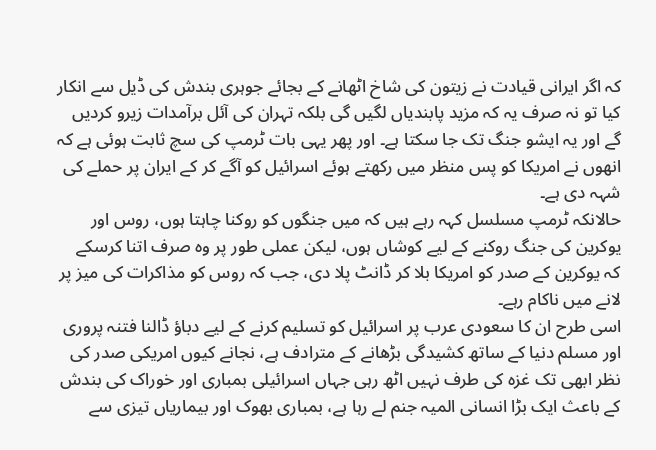کہ اگر ایرانی قیادت نے زیتون کی شاخ اٹھانے کے بجائے جوہری بندش کی ڈیل سے انکار کیا تو نہ صرف یہ کہ مزید پابندیاں لگیں گی بلکہ تہران کی آئل برآمدات زیرو کردیں گے اور یہ ایشو جنگ تک جا سکتا ہے۔ اور پھر یہی بات ٹرمپ کی سچ ثابت ہوئی ہے کہ انھوں نے امریکا کو پس منظر میں رکھتے ہوئے اسرائیل کو آگے کر کے ایران پر حملے کی شہہ دی ہے۔
حالانکہ ٹرمپ مسلسل کہہ رہے ہیں کہ میں جنگوں کو روکنا چاہتا ہوں، روس اور یوکرین کی جنگ روکنے کے لیے کوشاں ہوں، لیکن عملی طور پر وہ صرف اتنا کرسکے کہ یوکرین کے صدر کو امریکا بلا کر ڈانٹ پلا دی، جب کہ روس کو مذاکرات کی میز پر لانے میں ناکام رہے۔
اسی طرح ان کا سعودی عرب پر اسرائیل کو تسلیم کرنے کے لیے دباؤ ڈالنا فتنہ پروری اور مسلم دنیا کے ساتھ کشیدگی بڑھانے کے مترادف ہے، نجانے کیوں امریکی صدر کی نظر ابھی تک غزہ کی طرف نہیں اٹھ رہی جہاں اسرائیلی بمباری اور خوراک کی بندش کے باعث ایک بڑا انسانی المیہ جنم لے رہا ہے، بمباری بھوک اور بیماریاں تیزی سے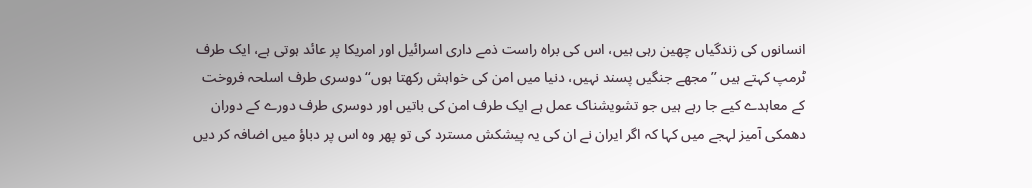انسانوں کی زندگیاں چھین رہی ہیں، اس کی براہ راست ذمے داری اسرائیل اور امریکا پر عائد ہوتی ہے، ایک طرف ٹرمپ کہتے ہیں ’’مجھے جنگیں پسند نہیں، دنیا میں امن کی خواہش رکھتا ہوں‘‘ دوسری طرف اسلحہ فروخت کے معاہدے کیے جا رہے ہیں جو تشویشناک عمل ہے ایک طرف امن کی باتیں اور دوسری طرف دورے کے دوران دھمکی آمیز لہجے میں کہا کہ اگر ایران نے ان کی یہ پیشکش مسترد کی تو پھر وہ اس پر دباؤ میں اضافہ کر دیں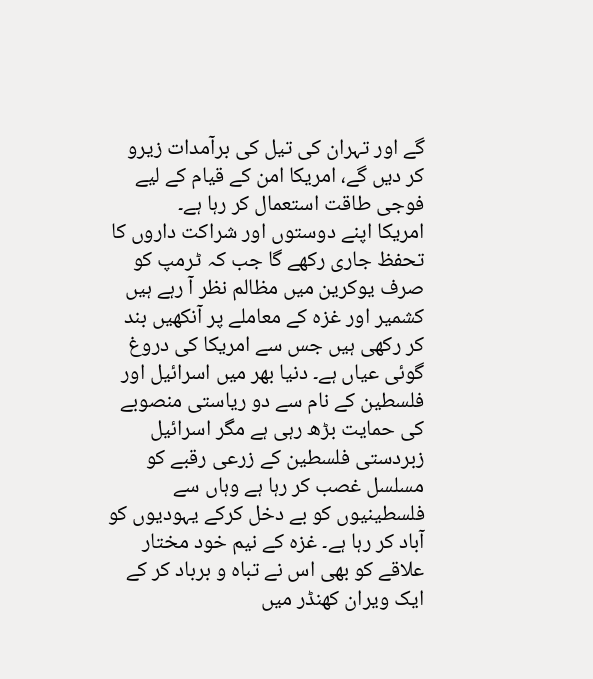گے اور تہران کی تیل کی برآمدات زیرو کر دیں گے، امریکا امن کے قیام کے لیے فوجی طاقت استعمال کر رہا ہے۔
امریکا اپنے دوستوں اور شراکت داروں کا تحفظ جاری رکھے گا جب کہ ٹرمپ کو صرف یوکرین میں مظالم نظر آ رہے ہیں کشمیر اور غزہ کے معاملے پر آنکھیں بند کر رکھی ہیں جس سے امریکا کی دروغ گوئی عیاں ہے۔ دنیا بھر میں اسرائیل اور فلسطین کے نام سے دو ریاستی منصوبے کی حمایت بڑھ رہی ہے مگر اسرائیل زبردستی فلسطین کے زرعی رقبے کو مسلسل غصب کر رہا ہے وہاں سے فلسطینیوں کو بے دخل کرکے یہودیوں کو آباد کر رہا ہے۔ غزہ کے نیم خود مختار علاقے کو بھی اس نے تباہ و برباد کر کے ایک ویران کھنڈر میں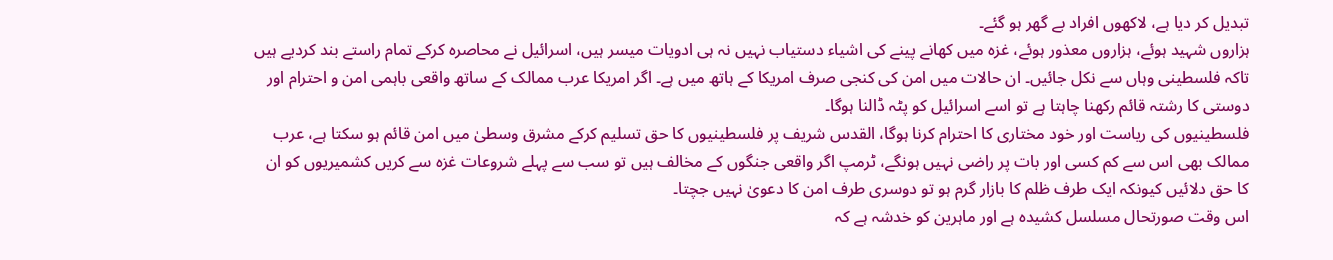تبدیل کر دیا ہے، لاکھوں افراد بے گھر ہو گئے۔
ہزاروں شہید ہوئے، ہزاروں معذور ہوئے، غزہ میں کھانے پینے کی اشیاء دستیاب نہیں نہ ہی ادویات میسر ہیں، اسرائیل نے محاصرہ کرکے تمام راستے بند کردیے ہیں تاکہ فلسطینی وہاں سے نکل جائیں۔ ان حالات میں امن کی کنجی صرف امریکا کے ہاتھ میں ہے۔ اگر امریکا عرب ممالک کے ساتھ واقعی باہمی امن و احترام اور دوستی کا رشتہ قائم رکھنا چاہتا ہے تو اسے اسرائیل کو پٹہ ڈالنا ہوگا۔
فلسطینیوں کی ریاست اور خود مختاری کا احترام کرنا ہوگا، القدس شریف پر فلسطینیوں کا حق تسلیم کرکے مشرق وسطیٰ میں امن قائم ہو سکتا ہے، عرب ممالک بھی اس سے کم کسی اور بات پر راضی نہیں ہونگے، ٹرمپ اگر واقعی جنگوں کے مخالف ہیں تو سب سے پہلے شروعات غزہ سے کریں کشمیریوں کو ان کا حق دلائیں کیونکہ ایک طرف ظلم کا بازار گرم ہو تو دوسری طرف امن کا دعویٰ نہیں جچتا۔
اس وقت صورتحال مسلسل کشیدہ ہے اور ماہرین کو خدشہ ہے کہ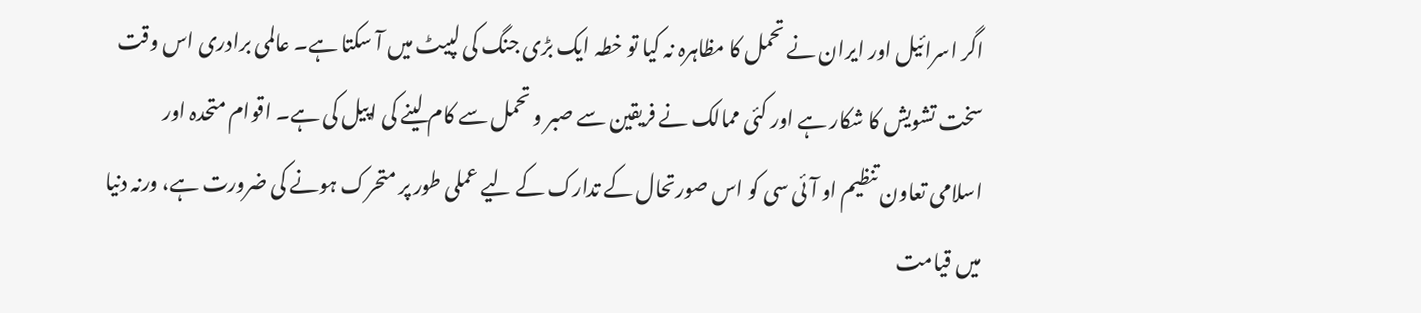اگر اسرائیل اور ایران نے تحمل کا مظاہرہ نہ کیا تو خطہ ایک بڑی جنگ کی لپیٹ میں آ سکتا ہے۔ عالمی برادری اس وقت سخت تشویش کا شکار ہے اور کئی ممالک نے فریقین سے صبر و تحمل سے کام لینے کی اپیل کی ہے۔ اقوام متحدہ اور اسلامی تعاون تنظیم او آئی سی کو اس صورتحال کے تدارک کے لیے عملی طور پر متحرک ہونے کی ضرورت ہے، ورنہ دنیا میں قیامت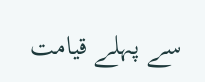سے پہلے قیامت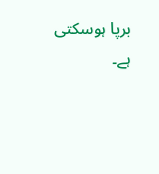برپا ہوسکتی ہے۔